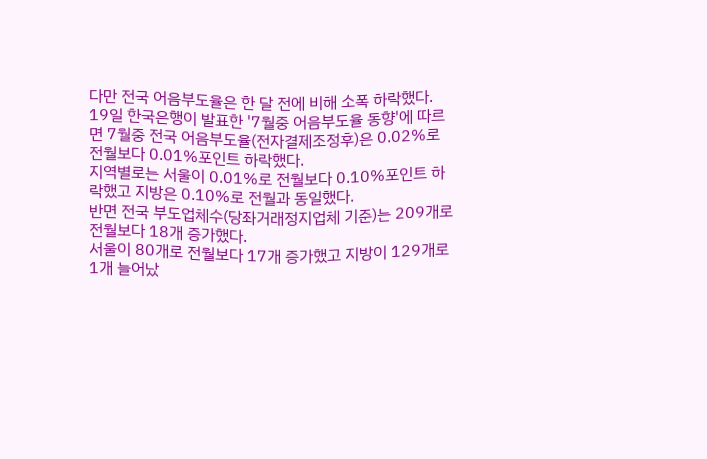다만 전국 어음부도율은 한 달 전에 비해 소폭 하락했다.
19일 한국은행이 발표한 '7월중 어음부도율 동향'에 따르면 7월중 전국 어음부도율(전자결제조정후)은 0.02%로 전월보다 0.01%포인트 하락했다.
지역별로는 서울이 0.01%로 전월보다 0.10%포인트 하락했고 지방은 0.10%로 전월과 동일했다.
반면 전국 부도업체수(당좌거래정지업체 기준)는 209개로 전월보다 18개 증가했다.
서울이 80개로 전월보다 17개 증가했고 지방이 129개로 1개 늘어났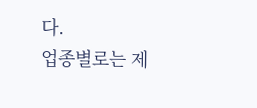다.
업종별로는 제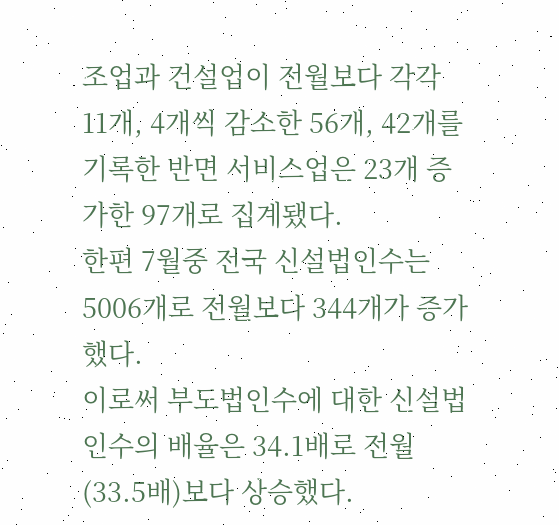조업과 건설업이 전월보다 각각 11개, 4개씩 감소한 56개, 42개를 기록한 반면 서비스업은 23개 증가한 97개로 집계됐다.
한편 7월중 전국 신설법인수는 5006개로 전월보다 344개가 증가했다.
이로써 부도법인수에 대한 신설법인수의 배율은 34.1배로 전월(33.5배)보다 상승했다.